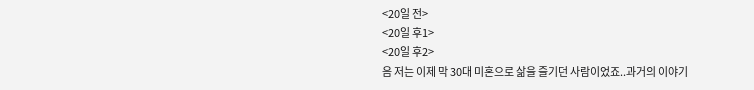<20일 전>
<20일 후1>
<20일 후2>
음 저는 이제 막 30대 미혼으로 삶을 즐기던 사람이었죠..과거의 이야기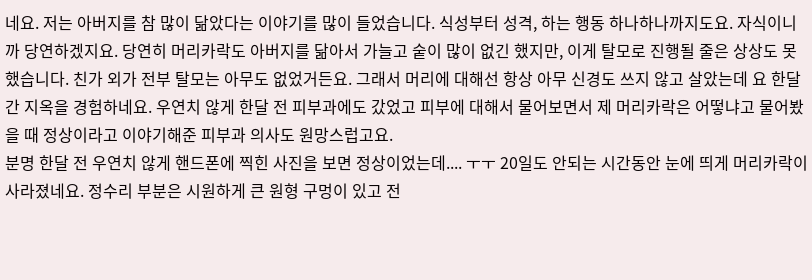네요. 저는 아버지를 참 많이 닮았다는 이야기를 많이 들었습니다. 식성부터 성격, 하는 행동 하나하나까지도요. 자식이니까 당연하겠지요. 당연히 머리카락도 아버지를 닮아서 가늘고 숱이 많이 없긴 했지만, 이게 탈모로 진행될 줄은 상상도 못했습니다. 친가 외가 전부 탈모는 아무도 없었거든요. 그래서 머리에 대해선 항상 아무 신경도 쓰지 않고 살았는데 요 한달간 지옥을 경험하네요. 우연치 않게 한달 전 피부과에도 갔었고 피부에 대해서 물어보면서 제 머리카락은 어떻냐고 물어봤을 때 정상이라고 이야기해준 피부과 의사도 원망스럽고요.
분명 한달 전 우연치 않게 핸드폰에 찍힌 사진을 보면 정상이었는데.... ㅜㅜ 20일도 안되는 시간동안 눈에 띄게 머리카락이 사라졌네요. 정수리 부분은 시원하게 큰 원형 구멍이 있고 전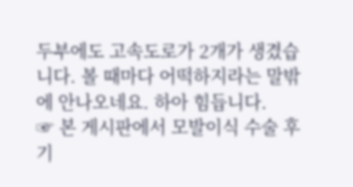두부에도 고속도로가 2개가 생겼습니다. 볼 때마다 어떡하지라는 말밖에 안나오네요. 하아 힘듭니다.
☞ 본 게시판에서 모발이식 수술 후기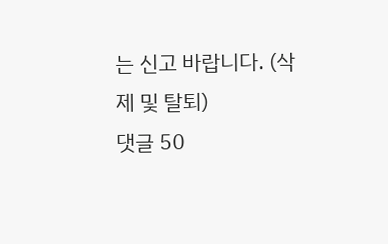는 신고 바랍니다. (삭제 및 탈퇴)
댓글 50